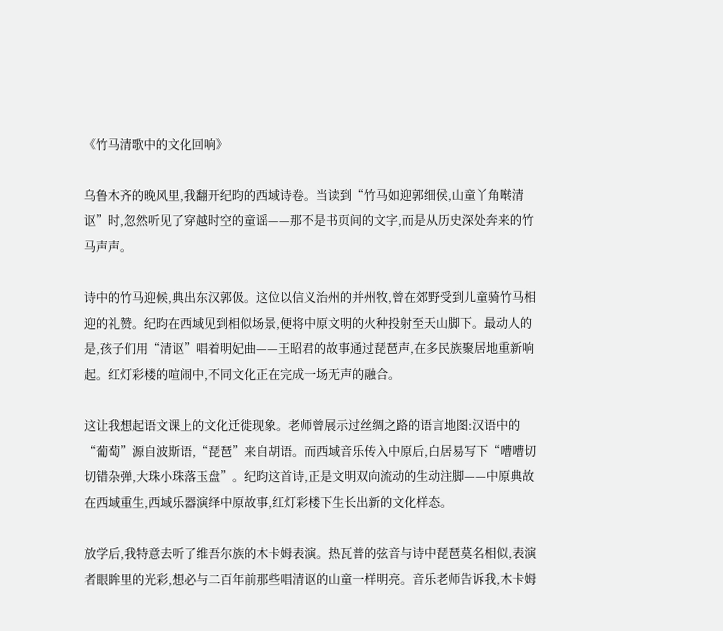《竹马清歌中的文化回响》

乌鲁木齐的晚风里,我翻开纪昀的西域诗卷。当读到“竹马如迎郭细侯,山童丫角啭清讴”时,忽然听见了穿越时空的童谣——那不是书页间的文字,而是从历史深处奔来的竹马声声。

诗中的竹马迎候,典出东汉郭伋。这位以信义治州的并州牧,曾在郊野受到儿童骑竹马相迎的礼赞。纪昀在西域见到相似场景,便将中原文明的火种投射至天山脚下。最动人的是,孩子们用“清讴”唱着明妃曲——王昭君的故事通过琵琶声,在多民族聚居地重新响起。红灯彩楼的喧闹中,不同文化正在完成一场无声的融合。

这让我想起语文课上的文化迁徙现象。老师曾展示过丝绸之路的语言地图:汉语中的“葡萄”源自波斯语,“琵琶”来自胡语。而西域音乐传入中原后,白居易写下“嘈嘈切切错杂弹,大珠小珠落玉盘”。纪昀这首诗,正是文明双向流动的生动注脚——中原典故在西域重生,西域乐器演绎中原故事,红灯彩楼下生长出新的文化样态。

放学后,我特意去听了维吾尔族的木卡姆表演。热瓦普的弦音与诗中琵琶莫名相似,表演者眼眸里的光彩,想必与二百年前那些唱清讴的山童一样明亮。音乐老师告诉我,木卡姆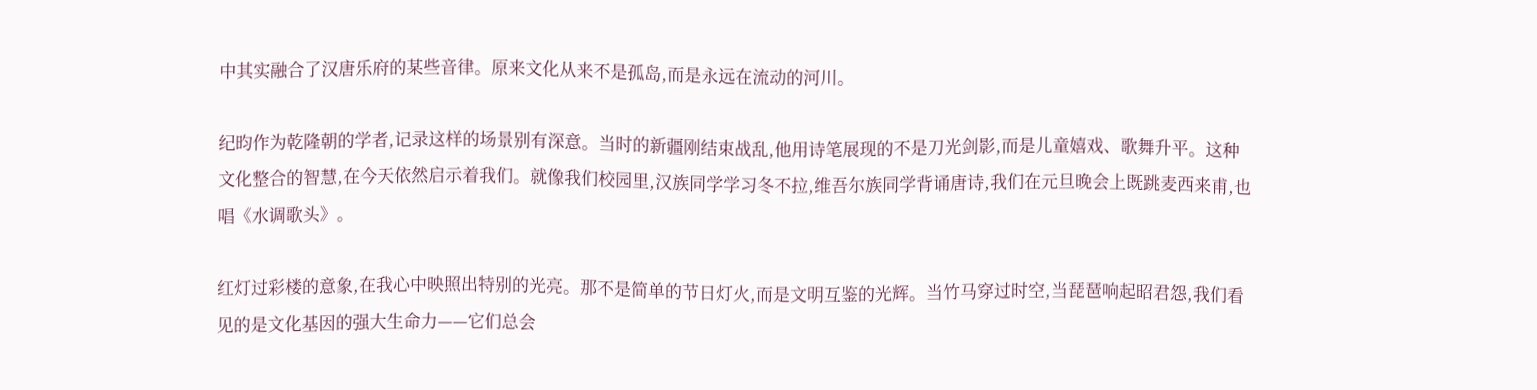中其实融合了汉唐乐府的某些音律。原来文化从来不是孤岛,而是永远在流动的河川。

纪昀作为乾隆朝的学者,记录这样的场景别有深意。当时的新疆刚结束战乱,他用诗笔展现的不是刀光剑影,而是儿童嬉戏、歌舞升平。这种文化整合的智慧,在今天依然启示着我们。就像我们校园里,汉族同学学习冬不拉,维吾尔族同学背诵唐诗,我们在元旦晚会上既跳麦西来甫,也唱《水调歌头》。

红灯过彩楼的意象,在我心中映照出特别的光亮。那不是简单的节日灯火,而是文明互鉴的光辉。当竹马穿过时空,当琵琶响起昭君怨,我们看见的是文化基因的强大生命力——它们总会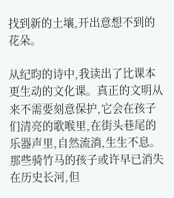找到新的土壤,开出意想不到的花朵。

从纪昀的诗中,我读出了比课本更生动的文化课。真正的文明从来不需要刻意保护,它会在孩子们清亮的歌喉里,在街头巷尾的乐器声里,自然流淌,生生不息。那些骑竹马的孩子或许早已消失在历史长河,但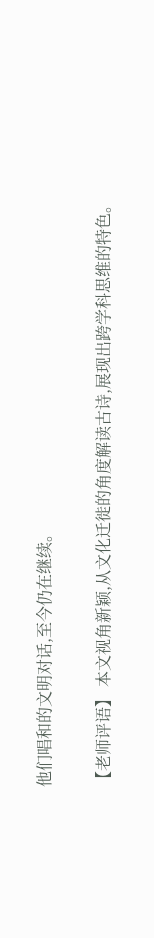他们唱和的文明对话,至今仍在继续。

【老师评语】 本文视角新颖,从文化迁徙的角度解读古诗,展现出跨学科思维的特色。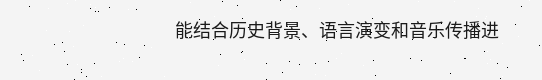能结合历史背景、语言演变和音乐传播进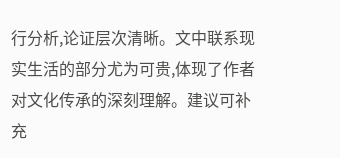行分析,论证层次清晰。文中联系现实生活的部分尤为可贵,体现了作者对文化传承的深刻理解。建议可补充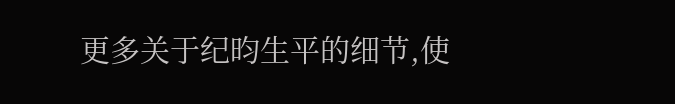更多关于纪昀生平的细节,使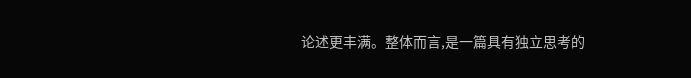论述更丰满。整体而言,是一篇具有独立思考的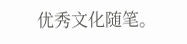优秀文化随笔。